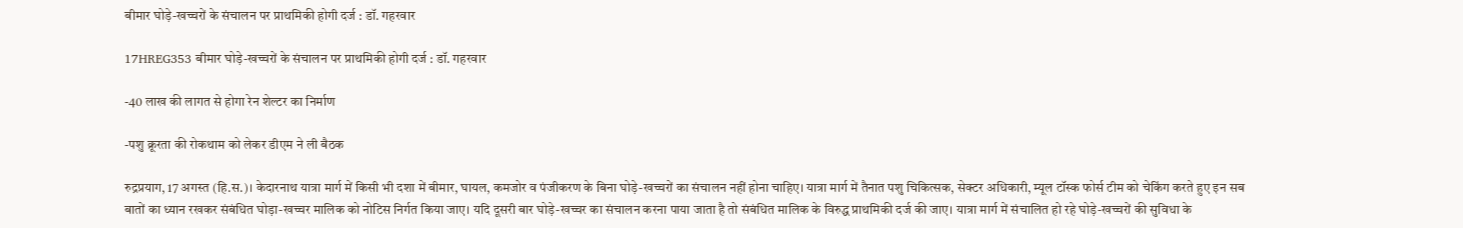बीमार घोड़े-खच्चरों के संचालन पर प्राथमिकी होगी दर्ज : डॉ. गहरवार

17HREG353 बीमार घोड़े-खच्चरों के संचालन पर प्राथमिकी होगी दर्ज : डॉ. गहरवार

-40 लाख की लागत से होगा रेन शेल्टर का निर्माण

-पशु क्रूरता की रोकथाम को लेकर डीएम ने ली बैठक

रुद्रप्रयाग, 17 अगस्त (हि.स.)। केदारनाथ यात्रा मार्ग में किसी भी दशा में बीमार, घायल, कमजोर व पंजीकरण के बिना घोड़े-खच्चरों का संचालन नहीं होना चाहिए। यात्रा मार्ग में तैनात पशु चिकित्सक, सेक्टर अधिकारी, म्यूल टॉस्क फोर्स टीम को चेकिंग करते हुए इन सब बातों का ध्यान रखकर संबंधित घोड़ा-खच्चर मालिक को नोटिस निर्गत किया जाए। यदि दूसरी बार घोड़े-खच्चर का संचालन करना पाया जाता है तो संबंधित मालिक के विरुद्ध प्राथमिकी दर्ज की जाए। यात्रा मार्ग में संचालित हो रहे घोड़े-खच्चरों की सुविधा के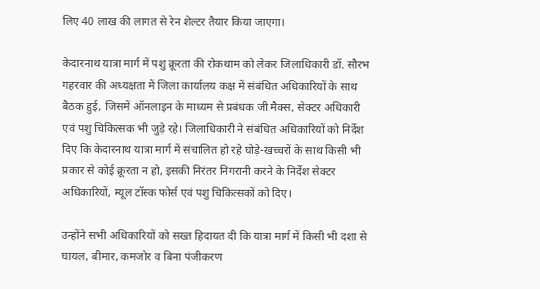लिए 40 लाख की लागत से रेन शेल्टर तैयार किया जाएगा।

केदारनाथ यात्रा मार्ग में पशु क्रूरता की रोकथाम को लेकर जिलाधिकारी डॉ. सौरभ गहरवार की अध्यक्षता में जिला कार्यालय कक्ष में संबंधित अधिकारियों के साथ बैठक हुई, जिसमें ऑनलाइन के माध्यम से प्रबंधक जी मैक्स, सेक्टर अधिकारी एवं पशु चिकित्सक भी जुड़े रहे। जिलाधिकारी ने संबंधित अधिकारियों को निर्देश दिए कि केदारनाथ यात्रा मार्ग में संचालित हो रहे घोड़े-खच्चरों के साथ किसी भी प्रकार से कोई क्रूरता न हो, इसकी निरंतर निगरानी करने के निर्देश सेक्टर अधिकारियों, म्यूल टॉस्क फोर्स एवं पशु चिकित्सकों को दिए।

उन्होंने सभी अधिकारियों को सख्त हिदायत दी कि यात्रा मार्ग में किसी भी दशा से घायल, बीमार, कमजोर व बिना पंजीकरण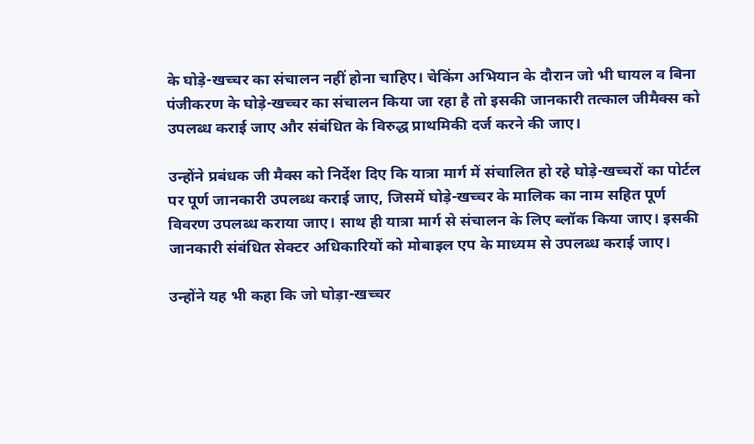के घोड़े-खच्चर का संचालन नहीं होना चाहिए। चेकिंग अभियान के दौरान जो भी घायल व बिना पंजीकरण के घोड़े-खच्चर का संचालन किया जा रहा है तो इसकी जानकारी तत्काल जीमैक्स को उपलब्ध कराई जाए और संबंधित के विरुद्ध प्राथमिकी दर्ज करने की जाए।

उन्होंने प्रबंधक जी मैक्स को निर्देश दिए कि यात्रा मार्ग में संचालित हो रहे घोड़े-खच्चरों का पोर्टल पर पूर्ण जानकारी उपलब्ध कराई जाए, जिसमें घोड़े-खच्चर के मालिक का नाम सहित पूर्ण विवरण उपलब्ध कराया जाए। साथ ही यात्रा मार्ग से संचालन के लिए ब्लॉक किया जाए। इसकी जानकारी संबंधित सेक्टर अधिकारियों को मोबाइल एप के माध्यम से उपलब्ध कराई जाए।

उन्होंने यह भी कहा कि जो घोड़ा-खच्चर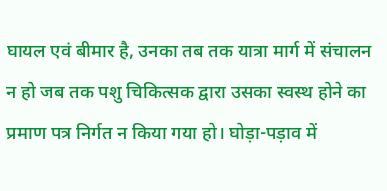घायल एवं बीमार है, उनका तब तक यात्रा मार्ग में संचालन न हो जब तक पशु चिकित्सक द्वारा उसका स्वस्थ होने का प्रमाण पत्र निर्गत न किया गया हो। घोड़ा-पड़ाव में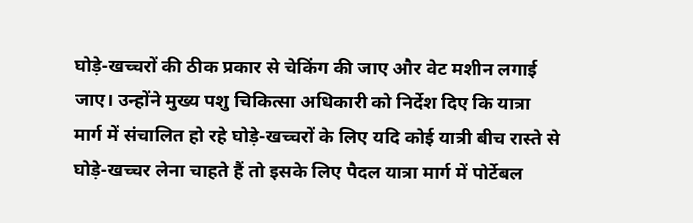घोड़े-खच्चरों की ठीक प्रकार से चेकिंग की जाए और वेट मशीन लगाई जाए। उन्होंने मुख्य पशु चिकित्सा अधिकारी को निर्देश दिए कि यात्रा मार्ग में संचालित हो रहे घोड़े-खच्चरों के लिए यदि कोई यात्री बीच रास्ते से घोड़े-खच्चर लेना चाहते हैं तो इसके लिए पैदल यात्रा मार्ग में पोर्टेबल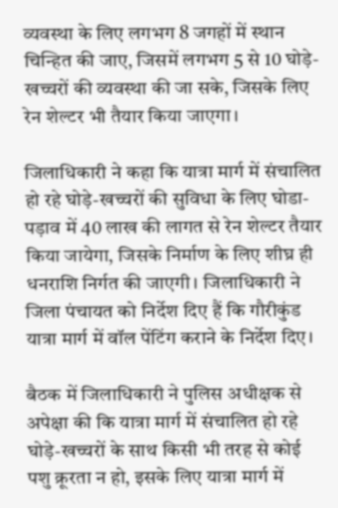व्यवस्था के लिए लगभग 8 जगहों में स्थान चिन्हित की जाए, जिसमें लगभग 5 से 10 घोड़े-खच्चरों की व्यवस्था की जा सके, जिसके लिए रेन शेल्टर भी तैयार किया जाएगा।

जिलाधिकारी ने कहा कि यात्रा मार्ग में संचालित हो रहे घोड़े-खच्चरों की सुविधा के लिए घोडा-पड़ाव में 40 लाख की लागत से रेन शेल्टर तैयार किया जायेगा, जिसके निर्माण के लिए शीघ्र ही धनराशि निर्गत की जाएगी। जिलाधिकारी ने जिला पंचायत को निर्देश दिए हैं कि गौरीकुंड यात्रा मार्ग में वॉल पेंटिंग कराने के निर्देश दिए।

बैठक में जिलाधिकारी ने पुलिस अधीक्षक से अपेक्षा की कि यात्रा मार्ग में संचालित हो रहे घोड़े-खच्चरों के साथ किसी भी तरह से कोई पशु क्रूरता न हो, इसके लिए यात्रा मार्ग में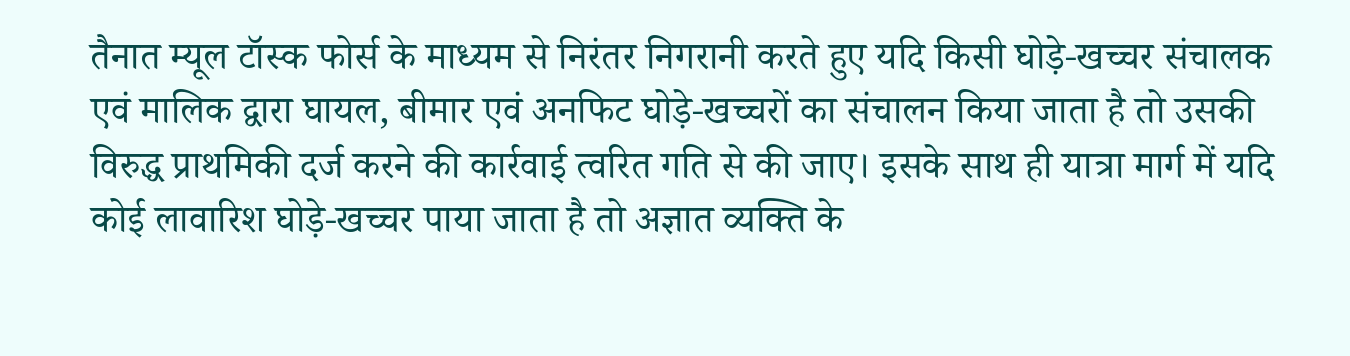तैनात म्यूल टॉस्क फोर्स के माध्यम से निरंतर निगरानी करते हुए यदि किसी घोड़े-खच्चर संचालक एवं मालिक द्वारा घायल, बीमार एवं अनफिट घोड़े-खच्चरों का संचालन किया जाता है तो उसकी विरुद्ध प्राथमिकी दर्ज करने की कार्रवाई त्वरित गति से की जाए। इसके साथ ही यात्रा मार्ग में यदि कोई लावारिश घोड़े-खच्चर पाया जाता है तो अज्ञात व्यक्ति के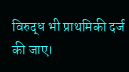विरुद्ध भी प्राथमिकी दर्ज की जाए।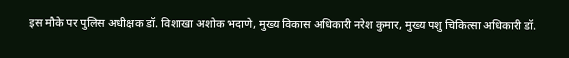इस मौके पर पुलिस अधीक्षक डॉ. विशाखा अशोक भदाणे, मुख्य विकास अधिकारी नरेश कुमार, मुख्य पशु चिकित्सा अधिकारी डॉ.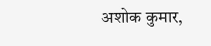अशोक कुमार,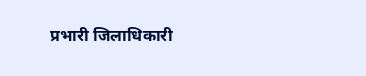प्रभारी जिलाधिकारी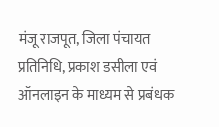मंजू राजपूत, जिला पंचायत प्रतिनिधि, प्रकाश डसीला एवं ऑनलाइन के माध्यम से प्रबंधक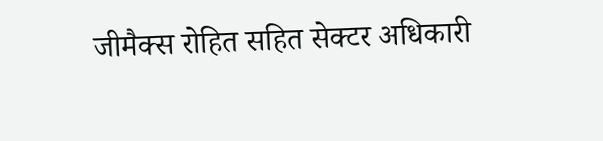जीमैक्स रोहित सहित सेक्टर अधिकारी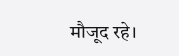मौजूद रहे।